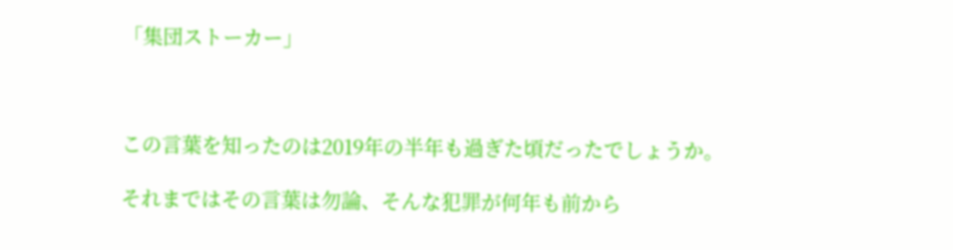「集団ストーカー」



この言葉を知ったのは2019年の半年も過ぎた頃だったでしょうか。

それまではその言葉は勿論、そんな犯罪が何年も前から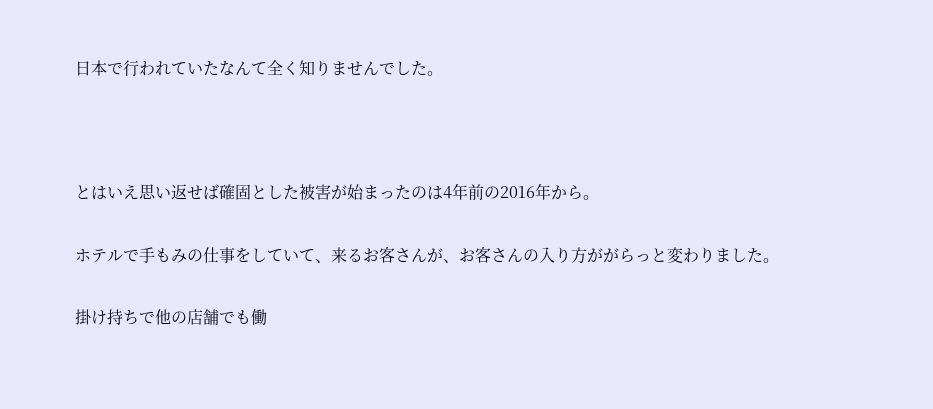日本で行われていたなんて全く知りませんでした。



とはいえ思い返せば確固とした被害が始まったのは4年前の2016年から。

ホテルで手もみの仕事をしていて、来るお客さんが、お客さんの入り方ががらっと変わりました。

掛け持ちで他の店舗でも働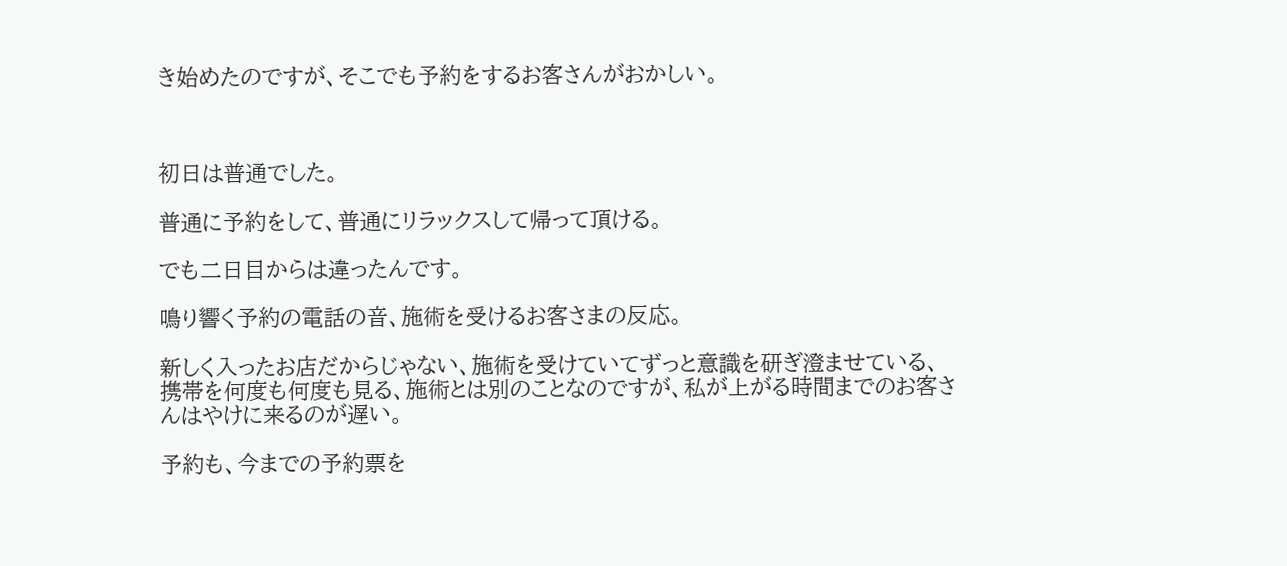き始めたのですが、そこでも予約をするお客さんがおかしい。



初日は普通でした。

普通に予約をして、普通にリラックスして帰って頂ける。

でも二日目からは違ったんです。

鳴り響く予約の電話の音、施術を受けるお客さまの反応。

新しく入ったお店だからじゃない、施術を受けていてずっと意識を研ぎ澄ませている、携帯を何度も何度も見る、施術とは別のことなのですが、私が上がる時間までのお客さんはやけに来るのが遅い。

予約も、今までの予約票を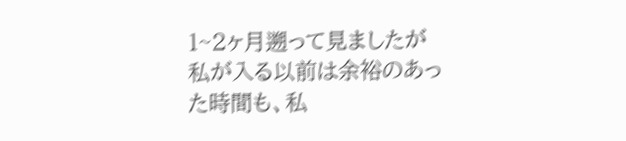1~2ヶ月遡って見ましたが私が入る以前は余裕のあった時間も、私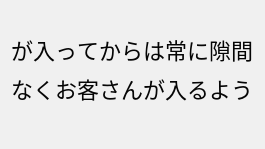が入ってからは常に隙間なくお客さんが入るよう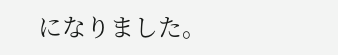になりました。